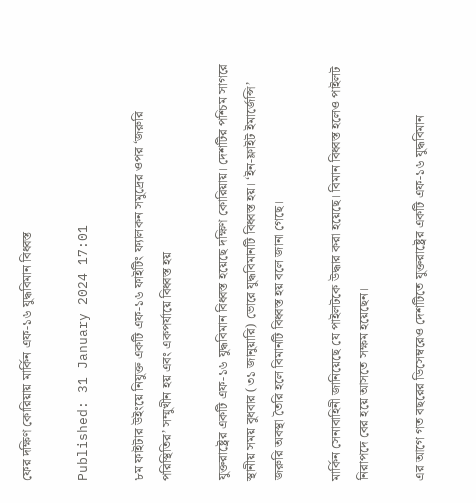ফের দক্ষিণ কোরিয়ায় মার্কিন এফ-১৬ যুদ্ধবিমান বিধ্বস্ত

Published: 31 January 2024 17:01

৮ম ফাইটার উইংয়ে নিযুক্ত একটি এফ-১৬ ফাইটিং ফ্যালকন সমুদ্রের ওপর ‘জরুরি পরিস্থিতির’ সম্মুখীন হয় এবং একপর্যায়ে বিধ্বস্ত হয়

যুক্তরাষ্ট্রের একটি এফ-১৬ যুদ্ধবিমান বিধ্বস্ত হয়েছে দক্ষিণ কোরিয়ায়। দেশটির পশ্চিম সাগরে স্থানীয় সময় বুধবার (৩১ জানুয়ারি) ভোরে যুদ্ধবিমানটি বিধ্বস্ত হয়। ‘ইন-ফ্লাইট ইমার্জেন্সি’ জরুরি অবস্থা তৈরি হলে বিমানটি বিধ্বস্ত হয় বলে জানা গেছে।

মার্কিন সেনাবাহিনী জানিয়েছে যে পাইলটকে উদ্ধার করা হয়েছে। বিমান বিধ্বস্ত হলেও পাইলট নিরাপদে বের হয়ে আসতে সক্ষম হয়েছেন।

এর আগে গত বছরের ডিসেম্বরেও দেশটিতে যুক্তরাষ্ট্রের একটি এফ-১৬ যুদ্ধবিমান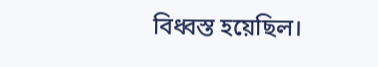বিধ্বস্ত হয়েছিল।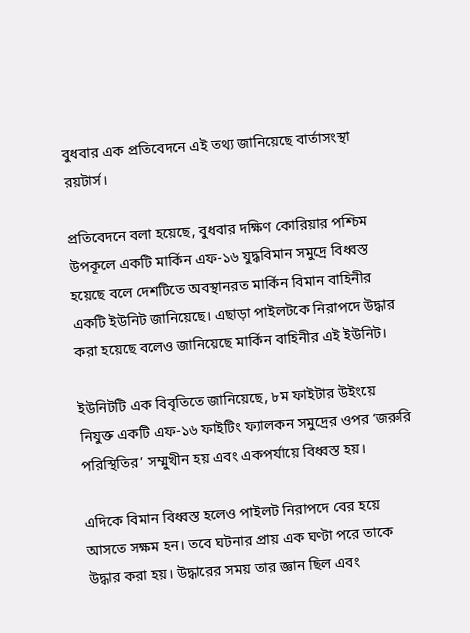বুধবার এক প্রতিবেদনে এই তথ্য জানিয়েছে বার্তাসংস্থা রয়টার্স।

প্রতিবেদনে বলা হয়েছে, বুধবার দক্ষিণ কোরিয়ার পশ্চিম উপকূলে একটি মার্কিন এফ-১৬ যুদ্ধবিমান সমুদ্রে বিধ্বস্ত হয়েছে বলে দেশটিতে অবস্থানরত মার্কিন বিমান বাহিনীর একটি ইউনিট জানিয়েছে। এছাড়া পাইলটকে নিরাপদে উদ্ধার করা হয়েছে বলেও জানিয়েছে মার্কিন বাহিনীর এই ইউনিট।

ইউনিটটি এক বিবৃতিতে জানিয়েছে, ৮ম ফাইটার উইংয়ে নিযুক্ত একটি এফ-১৬ ফাইটিং ফ্যালকন সমুদ্রের ওপর ‘জরুরি পরিস্থিতির’ সম্মুখীন হয় এবং একপর্যায়ে বিধ্বস্ত হয়।

এদিকে বিমান বিধ্বস্ত হলেও পাইলট নিরাপদে বের হয়ে আসতে সক্ষম হন। তবে ঘটনার প্রায় এক ঘণ্টা পরে তাকে উদ্ধার করা হয়। উদ্ধারের সময় তার জ্ঞান ছিল এবং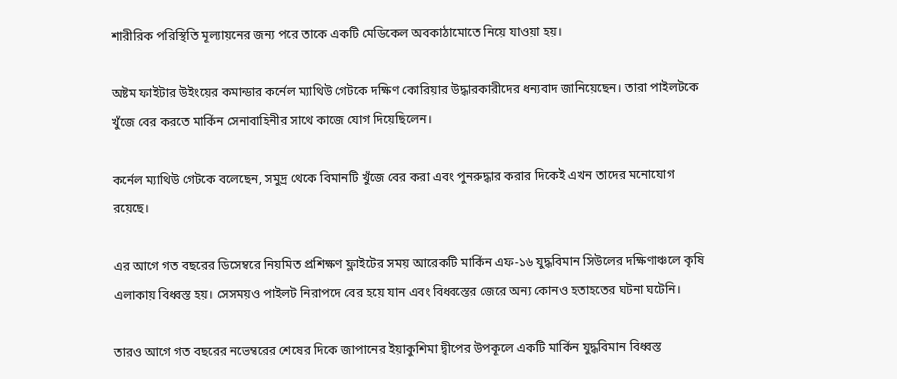শারীরিক পরিস্থিতি মূল্যায়নের জন্য পরে তাকে একটি মেডিকেল অবকাঠামোতে নিয়ে যাওয়া হয়।

অষ্টম ফাইটার উইংয়ের কমান্ডার কর্নেল ম্যাথিউ গেটকে দক্ষিণ কোরিয়ার উদ্ধারকারীদের ধন্যবাদ জানিয়েছেন। তারা পাইলটকে খুঁজে বের করতে মার্কিন সেনাবাহিনীর সাথে কাজে যোগ দিয়েছিলেন।

কর্নেল ম্যাথিউ গেটকে বলেছেন, সমুদ্র থেকে বিমানটি খুঁজে বের করা এবং পুনরুদ্ধার করার দিকেই এখন তাদের মনোযোগ রয়েছে।

এর আগে গত বছরের ডিসেম্বরে নিয়মিত প্রশিক্ষণ ফ্লাইটের সময় আরেকটি মার্কিন এফ-১৬ যুদ্ধবিমান সিউলের দক্ষিণাঞ্চলে কৃষি এলাকায় বিধ্বস্ত হয়। সেসময়ও পাইলট নিরাপদে বের হয়ে যান এবং বিধ্বস্তের জেরে অন্য কোনও হতাহতের ঘটনা ঘটেনি।

তারও আগে গত বছরের নভেম্বরের শেষের দিকে জাপানের ইয়াকুশিমা দ্বীপের উপকূলে একটি মার্কিন যুদ্ধবিমান বিধ্বস্ত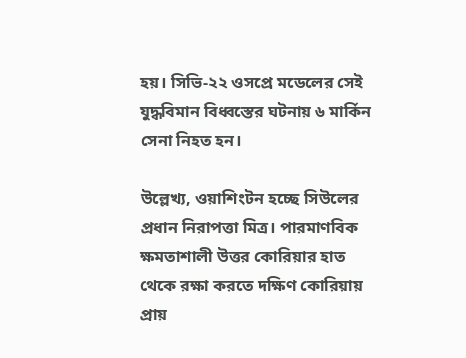হয়। সিভি-২২ ওসপ্রে মডেলের সেই যুদ্ধবিমান বিধ্বস্তের ঘটনায় ৬ মার্কিন সেনা নিহত হন।

উল্লেখ্য, ওয়াশিংটন হচ্ছে সিউলের প্রধান নিরাপত্তা মিত্র। পারমাণবিক ক্ষমতাশালী উত্তর কোরিয়ার হাত থেকে রক্ষা করতে দক্ষিণ কোরিয়ায় প্রায়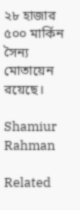২৮ হাজার ৫০০ মার্কিন সৈন্য মোতায়েন রয়েছে।

Shamiur Rahman

Related